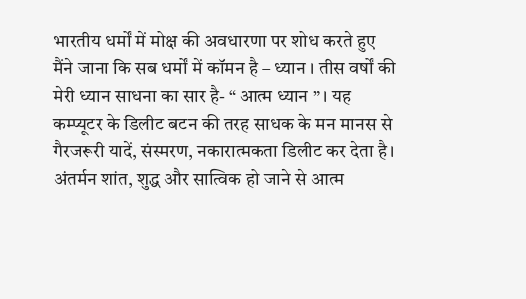भारतीय धर्मों में मोक्ष की अवधारणा पर शोध करते हुए मैंने जाना कि सब धर्मों में कॉमन है – ध्यान । तीस वर्षों की मेरी ध्यान साधना का सार है- “ आत्म ध्यान ” । यह कम्प्यूटर के डिलीट बटन की तरह साधक के मन मानस से गैरजरूरी यादें, संस्मरण, नकारात्मकता डिलीट कर देता है। अंतर्मन शांत, शुद्ध और सात्विक हो जाने से आत्म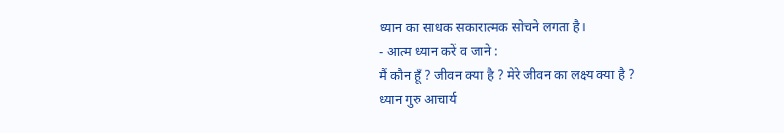ध्यान का साधक सकारात्मक सोचने लगता है।
- आत्म ध्यान करें व जाने :
मैं कौन हूँ ? जीवन क्या है ? मेरे जीवन का लक्ष्य क्या है ?
ध्यान गुरु आचार्य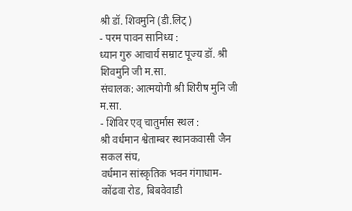श्री डॉ. शिवमुनि (डी.लिट्)
- परम पावन सानिध्य :
ध्यान गुरु आचार्य सम्राट पूज्य डॉ. श्री शिवमुनि जी म.सा.
संचालक: आत्मयोगी श्री शिरीष मुनि जी म.सा.
- शिविर एव् चातुर्मास स्थल :
श्री वर्धमान श्वेताम्बर स्थानकवासी जैन सकल संघ,
वर्धमान सांस्कृतिक भवन गंगाधाम- कोंढवा रोड, बिबवेवाडी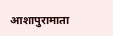आशापुरामाता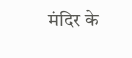मंदिर के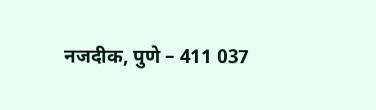नजदीक, पुणे – 411 037